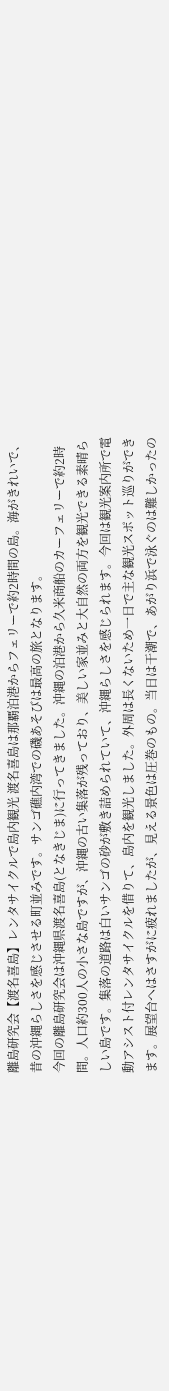離島研究会【渡名喜島】レンタサイクルで島内観光 渡名喜島は那覇泊港からフェリーで約2時間の島。海がきれいで、昔の沖縄らしさを感じさせる町並みです。サンゴ礁内湾での磯あそびは最高の旅となります。
今回の離島研究会は沖縄県渡名喜島(となきじま)に行ってきました。沖縄の泊港から久米商船のカーフェリーで約2時間。人口約300人の小さな島ですが、沖縄の古い集落が残っており、美しい家並みと大自然の両方を観光できる素晴らしい島です。集落の道路は白いサンゴの砂が敷き詰められていて、沖縄らしさを感じられます。今回は観光案内所で電動アシスト付レンタサイクルを借りて、島内を観光しました。外周は長くないため一日で主な観光スポット巡りができます。展望台へはさすがに疲れましたが、見える景色は圧巻のもの。当日は干潮で、あがり浜で泳ぐのは難しかったの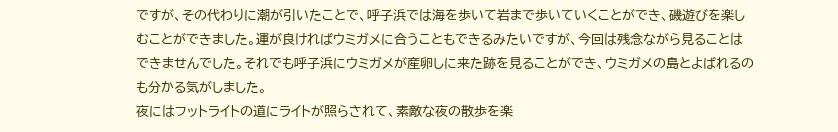ですが、その代わりに潮が引いたことで、呼子浜では海を歩いて岩まで歩いていくことができ、磯遊びを楽しむことができました。運が良ければウミガメに合うこともできるみたいですが、今回は残念ながら見ることはできませんでした。それでも呼子浜にウミガメが産卵しに来た跡を見ることができ、ウミガメの島とよばれるのも分かる気がしました。
夜にはフットライトの道にライトが照らされて、素敵な夜の散歩を楽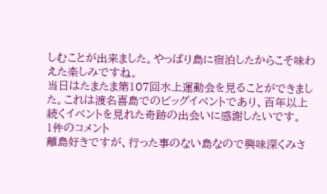しむことが出来ました。やっぱり島に宿泊したからこそ味わえた楽しみですね。
当日はたまたま第107回水上運動会を見ることができました。これは渡名喜島でのビッグイベントであり、百年以上続くイベントを見れた奇跡の出会いに感謝したいです。
1件のコメント
離島好きですが、行った事のない島なので興味深くみさ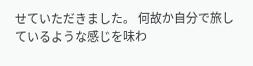せていただきました。 何故か自分で旅しているような感じを味わ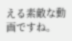える素敵な動画ですね。